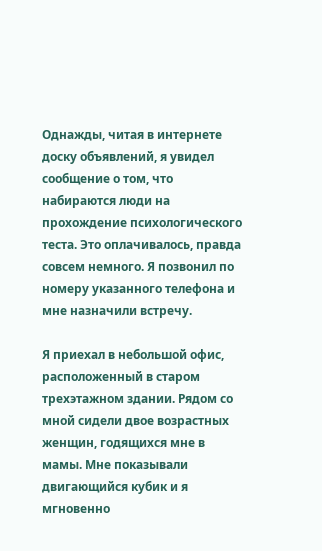Однажды, читая в интернете доску объявлений, я увидел сообщение о том, что набираются люди на прохождение психологического теста. Это оплачивалось, правда совсем немного. Я позвонил по номеру указанного телефона и мне назначили встречу.

Я приехал в небольшой офис, расположенный в старом трехэтажном здании. Рядом со мной сидели двое возрастных женщин, годящихся мне в мамы. Мне показывали двигающийся кубик и я мгновенно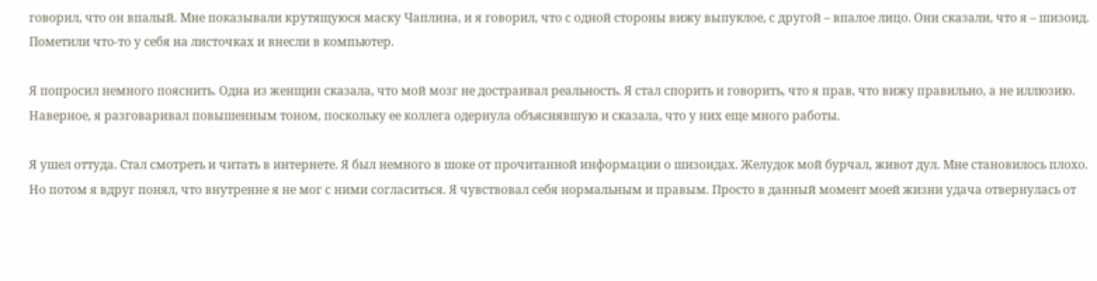говорил, что он впалый. Мне показывали крутящуюся маску Чаплина, и я говорил, что с одной стороны вижу выпуклое, с другой – впалое лицо. Они сказали, что я – шизоид. Пометили что-то у себя на листочках и внесли в компьютер.

Я попросил немного пояснить. Одна из женщин сказала, что мой мозг не достраивал реальность. Я стал спорить и говорить, что я прав, что вижу правильно, а не иллюзию. Наверное, я разговаривал повышенным тоном, поскольку ее коллега одернула объяснявшую и сказала, что у них еще много работы.

Я ушел оттуда. Стал смотреть и читать в интернете. Я был немного в шоке от прочитанной информации о шизоидах. Желудок мой бурчал, живот дул. Мне становилось плохо. Но потом я вдруг понял, что внутренне я не мог с ними согласиться. Я чувствовал себя нормальным и правым. Просто в данный момент моей жизни удача отвернулась от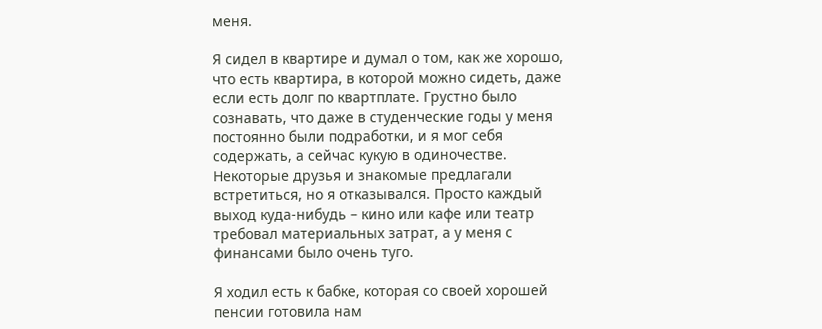меня.

Я сидел в квартире и думал о том, как же хорошо, что есть квартира, в которой можно сидеть, даже если есть долг по квартплате. Грустно было сознавать, что даже в студенческие годы у меня постоянно были подработки, и я мог себя содержать, а сейчас кукую в одиночестве. Некоторые друзья и знакомые предлагали встретиться, но я отказывался. Просто каждый выход куда-нибудь – кино или кафе или театр требовал материальных затрат, а у меня с финансами было очень туго.

Я ходил есть к бабке, которая со своей хорошей пенсии готовила нам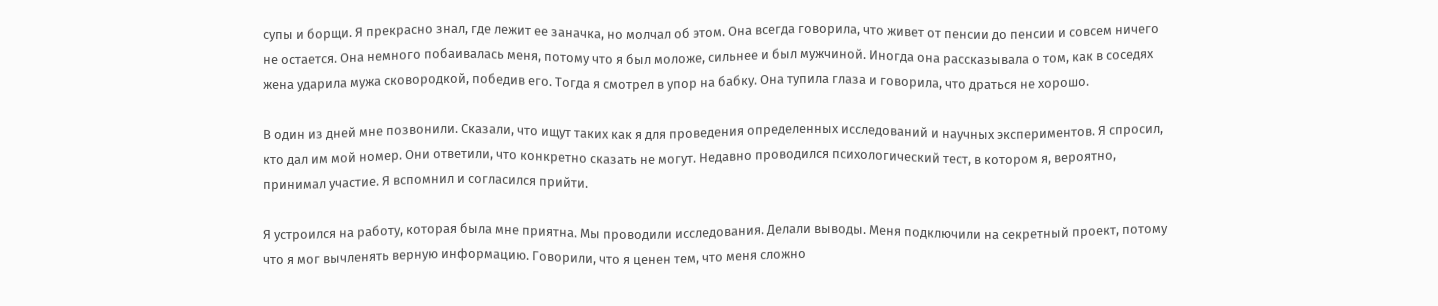супы и борщи. Я прекрасно знал, где лежит ее заначка, но молчал об этом. Она всегда говорила, что живет от пенсии до пенсии и совсем ничего не остается. Она немного побаивалась меня, потому что я был моложе, сильнее и был мужчиной. Иногда она рассказывала о том, как в соседях жена ударила мужа сковородкой, победив его. Тогда я смотрел в упор на бабку. Она тупила глаза и говорила, что драться не хорошо.

В один из дней мне позвонили. Сказали, что ищут таких как я для проведения определенных исследований и научных экспериментов. Я спросил, кто дал им мой номер. Они ответили, что конкретно сказать не могут. Недавно проводился психологический тест, в котором я, вероятно, принимал участие. Я вспомнил и согласился прийти.

Я устроился на работу, которая была мне приятна. Мы проводили исследования. Делали выводы. Меня подключили на секретный проект, потому что я мог вычленять верную информацию. Говорили, что я ценен тем, что меня сложно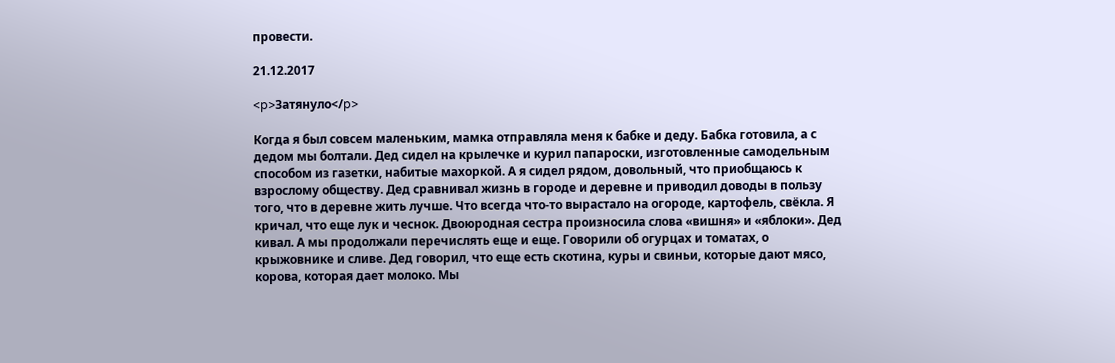провести.

21.12.2017

<p>Затянуло</p>

Когда я был совсем маленьким, мамка отправляла меня к бабке и деду. Бабка готовила, а с дедом мы болтали. Дед сидел на крылечке и курил папароски, изготовленные самодельным способом из газетки, набитые махоркой. А я сидел рядом, довольный, что приобщаюсь к взрослому обществу. Дед сравнивал жизнь в городе и деревне и приводил доводы в пользу того, что в деревне жить лучше. Что всегда что-то вырастало на огороде, картофель, свёкла. Я кричал, что еще лук и чеснок. Двоюродная сестра произносила слова «вишня» и «яблоки». Дед кивал. А мы продолжали перечислять еще и еще. Говорили об огурцах и томатах, о крыжовнике и сливе. Дед говорил, что еще есть скотина, куры и свиньи, которые дают мясо, корова, которая дает молоко. Мы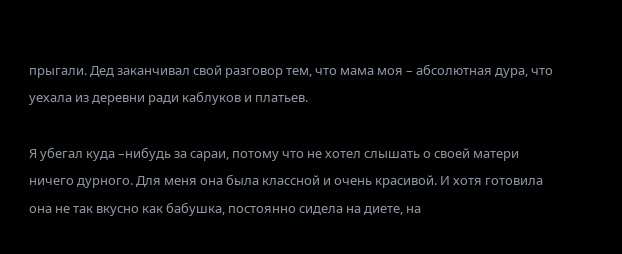прыгали. Дед заканчивал свой разговор тем, что мама моя – абсолютная дура, что уехала из деревни ради каблуков и платьев.

Я убегал куда –нибудь за сараи, потому что не хотел слышать о своей матери ничего дурного. Для меня она была классной и очень красивой. И хотя готовила она не так вкусно как бабушка, постоянно сидела на диете, на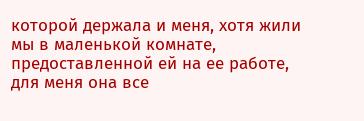которой держала и меня, хотя жили мы в маленькой комнате, предоставленной ей на ее работе, для меня она все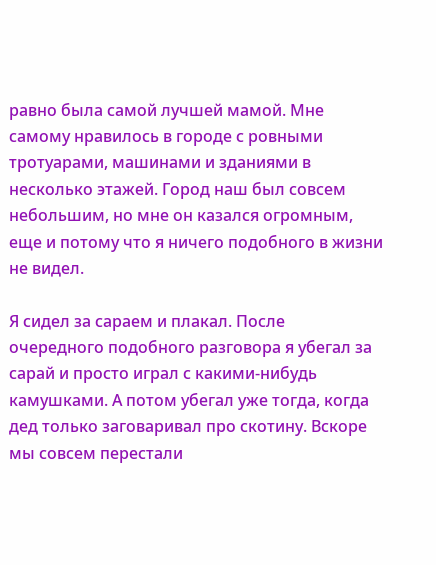равно была самой лучшей мамой. Мне самому нравилось в городе с ровными тротуарами, машинами и зданиями в несколько этажей. Город наш был совсем небольшим, но мне он казался огромным, еще и потому что я ничего подобного в жизни не видел.

Я сидел за сараем и плакал. После очередного подобного разговора я убегал за сарай и просто играл с какими-нибудь камушками. А потом убегал уже тогда, когда дед только заговаривал про скотину. Вскоре мы совсем перестали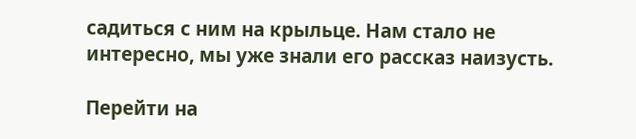садиться с ним на крыльце. Нам стало не интересно, мы уже знали его рассказ наизусть.

Перейти на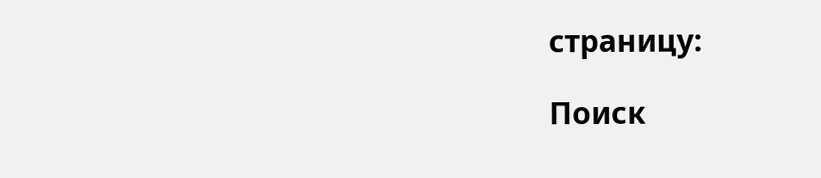страницу:

Поиск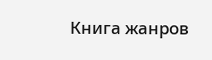Книга жанров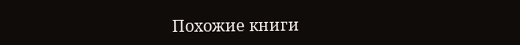Похожие книги